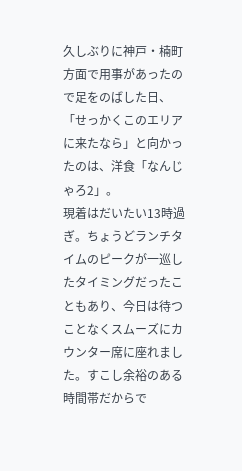久しぶりに神戸・楠町方面で用事があったので足をのばした日、「せっかくこのエリアに来たなら」と向かったのは、洋食「なんじゃろ2」。
現着はだいたい13時過ぎ。ちょうどランチタイムのピークが一巡したタイミングだったこともあり、今日は待つことなくスムーズにカウンター席に座れました。すこし余裕のある時間帯だからで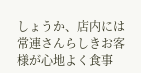しょうか、店内には常連さんらしきお客様が心地よく食事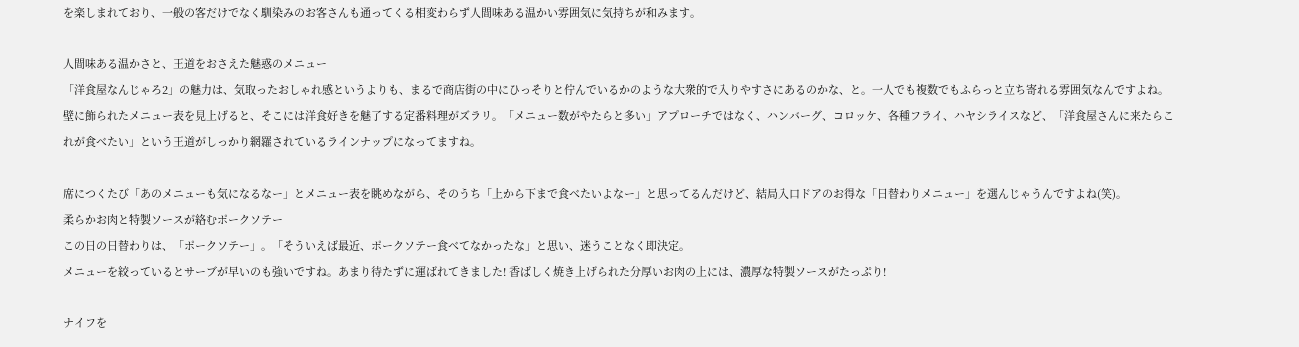を楽しまれており、一般の客だけでなく馴染みのお客さんも通ってくる相変わらず人間味ある温かい雰囲気に気持ちが和みます。

人間味ある温かさと、王道をおさえた魅惑のメニュー
「洋食屋なんじゃろ2」の魅力は、気取ったおしゃれ感というよりも、まるで商店街の中にひっそりと佇んでいるかのような大衆的で入りやすさにあるのかな、と。一人でも複数でもふらっと立ち寄れる雰囲気なんですよね。
壁に飾られたメニュー表を見上げると、そこには洋食好きを魅了する定番料理がズラリ。「メニュー数がやたらと多い」アプローチではなく、ハンバーグ、コロッケ、各種フライ、ハヤシライスなど、「洋食屋さんに来たらこれが食べたい」という王道がしっかり網羅されているラインナップになってますね。

席につくたび「あのメニューも気になるなー」とメニュー表を眺めながら、そのうち「上から下まで食べたいよなー」と思ってるんだけど、結局入口ドアのお得な「日替わりメニュー」を選んじゃうんですよね(笑)。
柔らかお肉と特製ソースが絡むポークソテー
この日の日替わりは、「ポークソテー」。「そういえば最近、ポークソテー食べてなかったな」と思い、迷うことなく即決定。
メニューを絞っているとサーブが早いのも強いですね。あまり待たずに運ばれてきました! 香ばしく焼き上げられた分厚いお肉の上には、濃厚な特製ソースがたっぷり!

ナイフを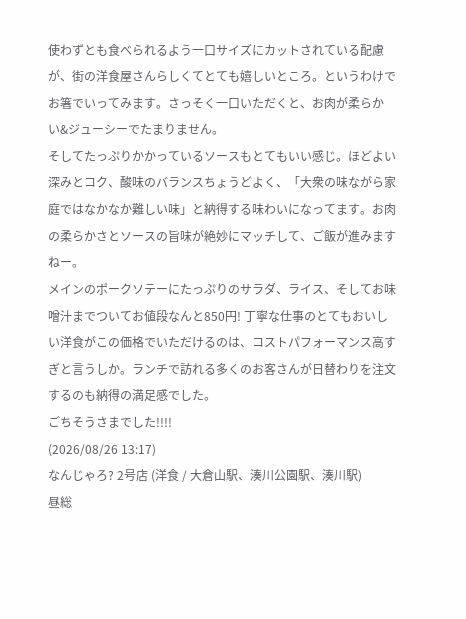使わずとも食べられるよう一口サイズにカットされている配慮が、街の洋食屋さんらしくてとても嬉しいところ。というわけでお箸でいってみます。さっそく一口いただくと、お肉が柔らかい&ジューシーでたまりません。
そしてたっぷりかかっているソースもとてもいい感じ。ほどよい深みとコク、酸味のバランスちょうどよく、「大衆の味ながら家庭ではなかなか難しい味」と納得する味わいになってます。お肉の柔らかさとソースの旨味が絶妙にマッチして、ご飯が進みますねー。
メインのポークソテーにたっぷりのサラダ、ライス、そしてお味噌汁までついてお値段なんと850円! 丁寧な仕事のとてもおいしい洋食がこの価格でいただけるのは、コストパフォーマンス高すぎと言うしか。ランチで訪れる多くのお客さんが日替わりを注文するのも納得の満足感でした。
ごちそうさまでした!!!!
(2026/08/26 13:17)
なんじゃろ? 2号店 (洋食 / 大倉山駅、湊川公園駅、湊川駅)
昼総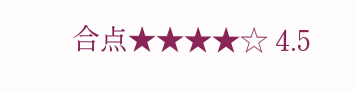合点★★★★☆ 4.5